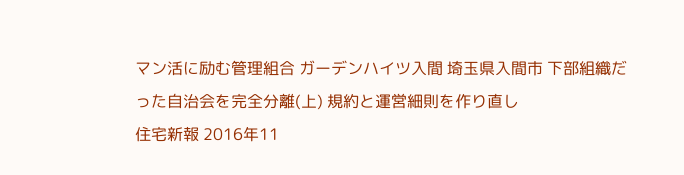マン活に励む管理組合 ガーデンハイツ入間 埼玉県入間市 下部組織だった自治会を完全分離(上) 規約と運営細則を作り直し
住宅新報 2016年11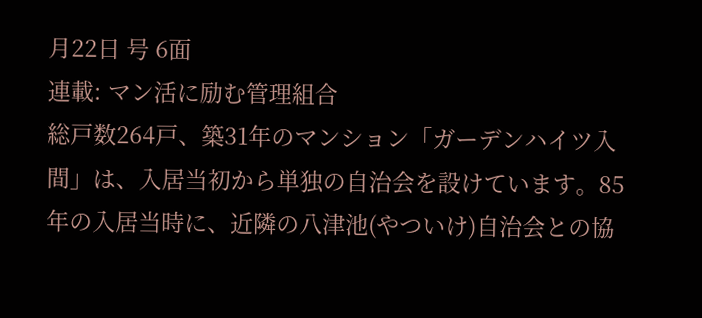月22日 号 6面
連載: マン活に励む管理組合
総戸数264戸、築31年のマンション「ガーデンハイツ入間」は、入居当初から単独の自治会を設けています。85年の入居当時に、近隣の八津池(やついけ)自治会との協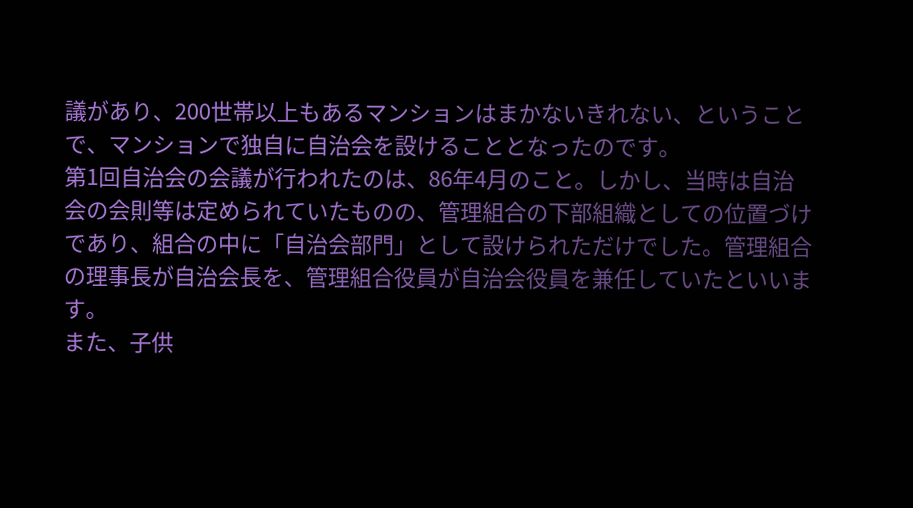議があり、200世帯以上もあるマンションはまかないきれない、ということで、マンションで独自に自治会を設けることとなったのです。
第1回自治会の会議が行われたのは、86年4月のこと。しかし、当時は自治会の会則等は定められていたものの、管理組合の下部組織としての位置づけであり、組合の中に「自治会部門」として設けられただけでした。管理組合の理事長が自治会長を、管理組合役員が自治会役員を兼任していたといいます。
また、子供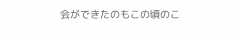会ができたのもこの頃のこ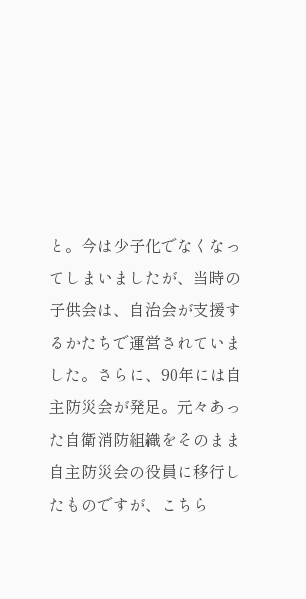と。今は少子化でなくなってしまいましたが、当時の子供会は、自治会が支援するかたちで運営されていました。さらに、90年には自主防災会が発足。元々あった自衛消防組織をそのまま自主防災会の役員に移行したものですが、こちら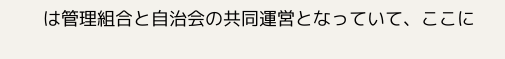は管理組合と自治会の共同運営となっていて、ここに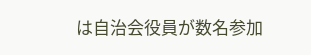は自治会役員が数名参加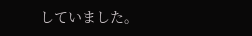していました。